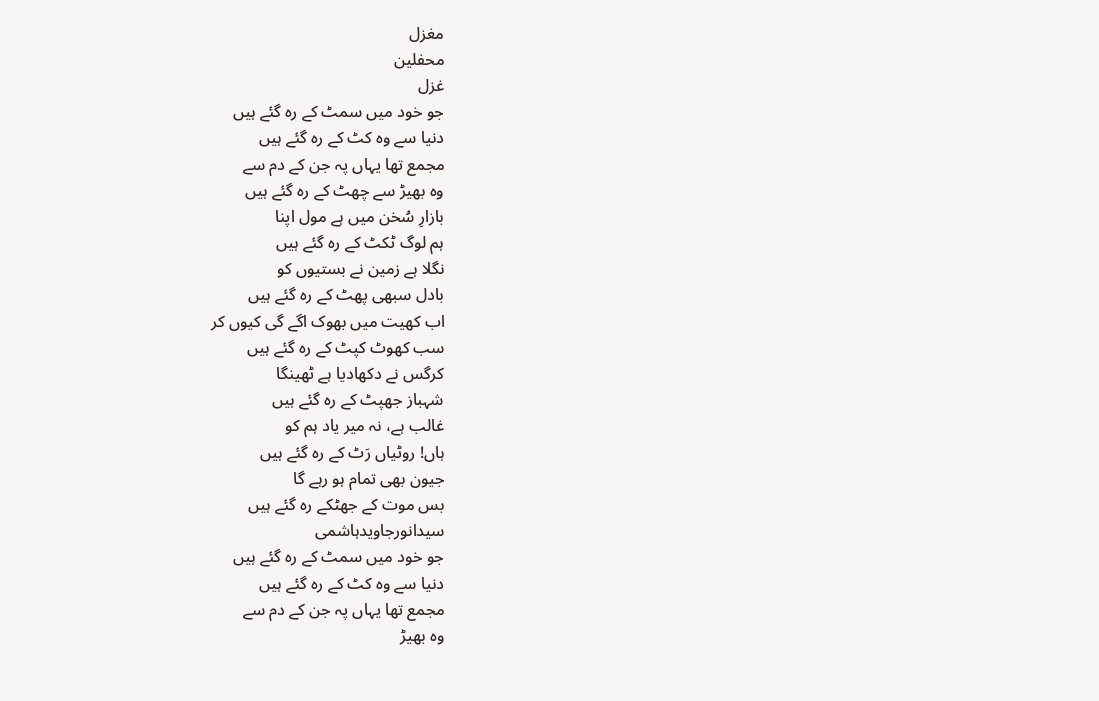مغزل
محفلین
غزل
جو خود میں سمٹ کے رہ گئے ہیں
دنیا سے وہ کٹ کے رہ گئے ہیں
مجمع تھا یہاں پہ جن کے دم سے
وہ بھیڑ سے چھٹ کے رہ گئے ہیں
بازارِ سُخن میں ہے مول اپنا
ہم لوگ ٹکٹ کے رہ گئے ہیں
نگلا ہے زمین نے بستیوں کو
بادل سبھی پھٹ کے رہ گئے ہیں
اب کھیت میں بھوک اگے گی کیوں کر
سب کھوٹ کپٹ کے رہ گئے ہیں
کرگس نے دکھادیا ہے ٹھینگا
شہباز جھپٹ کے رہ گئے ہیں
غالب ہے، نہ میر یاد ہم کو
ہاں! روٹیاں رَٹ کے رہ گئے ہیں
جیون بھی تمام ہو رہے گا
بس موت کے جھٹکے رہ گئے ہیں
سیدانورجاویدہاشمی
جو خود میں سمٹ کے رہ گئے ہیں
دنیا سے وہ کٹ کے رہ گئے ہیں
مجمع تھا یہاں پہ جن کے دم سے
وہ بھیڑ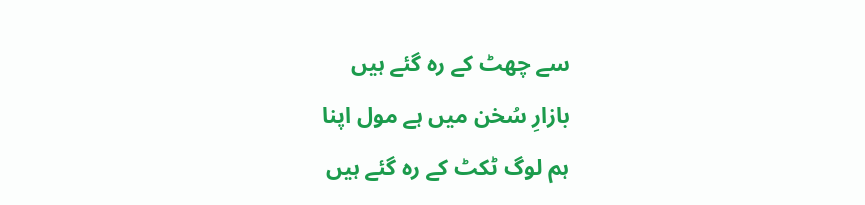سے چھٹ کے رہ گئے ہیں
بازارِ سُخن میں ہے مول اپنا
ہم لوگ ٹکٹ کے رہ گئے ہیں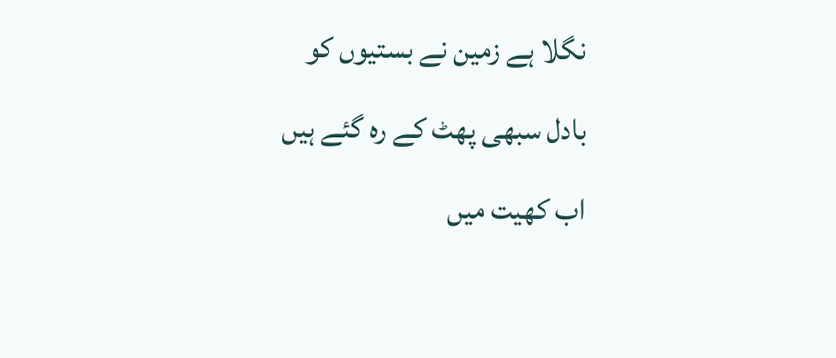نگلا ہے زمین نے بستیوں کو
بادل سبھی پھٹ کے رہ گئے ہیں
اب کھیت میں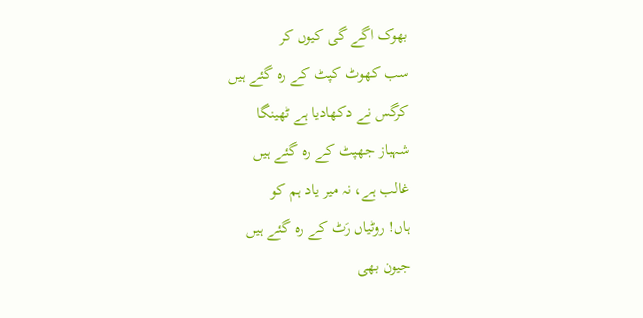بھوک اگے گی کیوں کر
سب کھوٹ کپٹ کے رہ گئے ہیں
کرگس نے دکھادیا ہے ٹھینگا
شہباز جھپٹ کے رہ گئے ہیں
غالب ہے، نہ میر یاد ہم کو
ہاں! روٹیاں رَٹ کے رہ گئے ہیں
جیون بھی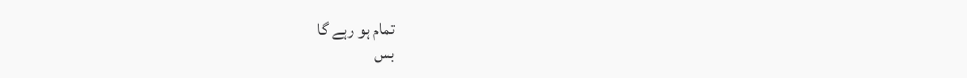تمام ہو رہے گا
بس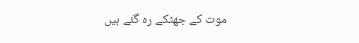موت کے جھٹکے رہ گئے ہیں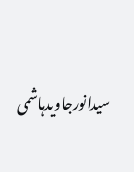سیدانورجاویدہاشمی